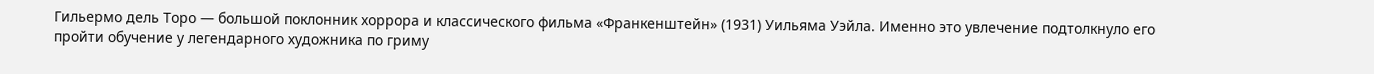Гильермо дель Торо — большой поклонник хоррора и классического фильма «Франкенштейн» (1931) Уильяма Уэйла. Именно это увлечение подтолкнуло его пройти обучение у легендарного художника по гриму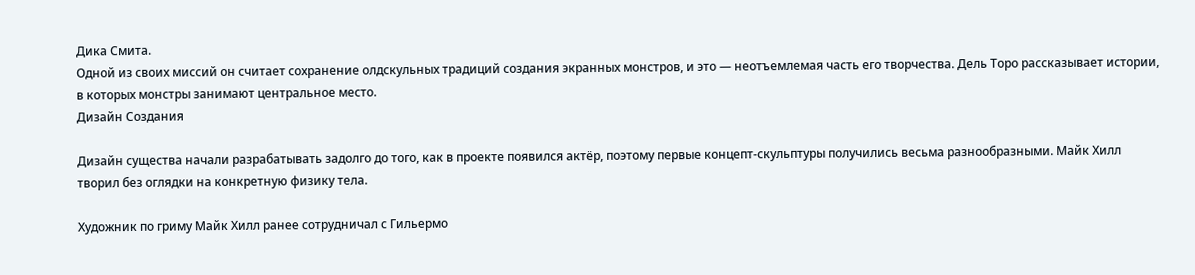Дика Смита.
Одной из своих миссий он считает сохранение олдскульных традиций создания экранных монстров, и это — неотъемлемая часть его творчества. Дель Торо рассказывает истории, в которых монстры занимают центральное место.
Дизайн Создания

Дизайн существа начали разрабатывать задолго до того, как в проекте появился актёр, поэтому первые концепт-скульптуры получились весьма разнообразными. Майк Хилл творил без оглядки на конкретную физику тела.

Художник по гриму Майк Хилл ранее сотрудничал с Гильермо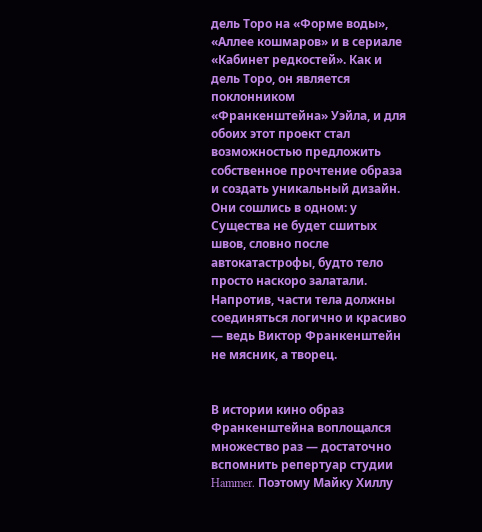дель Торо на «Форме воды», «Аллее кошмаров» и в сериале «Кабинет редкостей». Как и дель Торо, он является поклонником «Франкенштейна» Уэйла, и для обоих этот проект стал возможностью предложить собственное прочтение образа и создать уникальный дизайн.
Они сошлись в одном: у Существа не будет сшитых швов, словно после автокатастрофы, будто тело просто наскоро залатали. Напротив, части тела должны соединяться логично и красиво — ведь Виктор Франкенштейн не мясник, а творец.


В истории кино образ Франкенштейна воплощался множество раз — достаточно вспомнить репертуар студии Hammer. Поэтому Майку Хиллу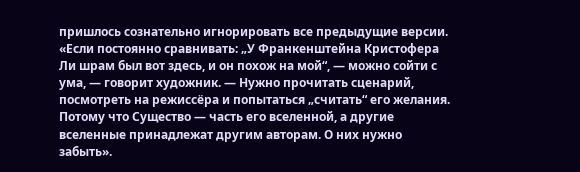пришлось сознательно игнорировать все предыдущие версии.
«Если постоянно сравнивать: „У Франкенштейна Кристофера Ли шрам был вот здесь, и он похож на мой“, — можно сойти с ума, — говорит художник. — Нужно прочитать сценарий, посмотреть на режиссёра и попытаться „считать“ его желания. Потому что Существо — часть его вселенной, а другие вселенные принадлежат другим авторам. О них нужно забыть».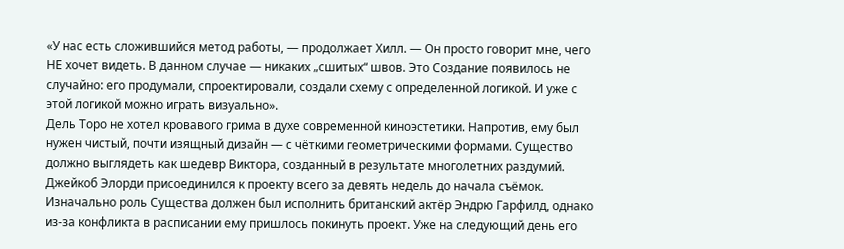«У нас есть сложившийся метод работы, — продолжает Хилл. — Он просто говорит мне, чего НЕ хочет видеть. В данном случае — никаких „сшитых“ швов. Это Создание появилось не случайно: его продумали, спроектировали, создали схему с определенной логикой. И уже с этой логикой можно играть визуально».
Дель Торо не хотел кровавого грима в духе современной киноэстетики. Напротив, ему был нужен чистый, почти изящный дизайн — с чёткими геометрическими формами. Существо должно выглядеть как шедевр Виктора, созданный в результате многолетних раздумий.
Джейкоб Элорди присоединился к проекту всего за девять недель до начала съёмок. Изначально роль Существа должен был исполнить британский актёр Эндрю Гарфилд, однако из-за конфликта в расписании ему пришлось покинуть проект. Уже на следующий день его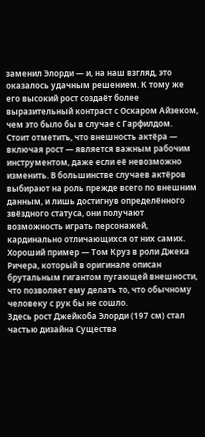заменил Элорди — и, на наш взгляд, это оказалось удачным решением. К тому же его высокий рост создаёт более выразительный контраст с Оскаром Айзеком, чем это было бы в случае с Гарфилдом.
Стоит отметить, что внешность актёра — включая рост — является важным рабочим инструментом, даже если её невозможно изменить. В большинстве случаев актёров выбирают на роль прежде всего по внешним данным, и лишь достигнув определённого звёздного статуса, они получают возможность играть персонажей, кардинально отличающихся от них самих. Хороший пример — Том Круз в роли Джека Ричера, который в оригинале описан брутальным гигантом пугающей внешности, что позволяет ему делать то, что обычному человеку с рук бы не сошло.
Здесь рост Джейкоба Элорди (197 см) стал частью дизайна Существа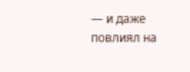— и даже повлиял на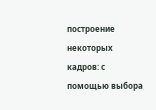построение некоторых кадров: с помощью выбора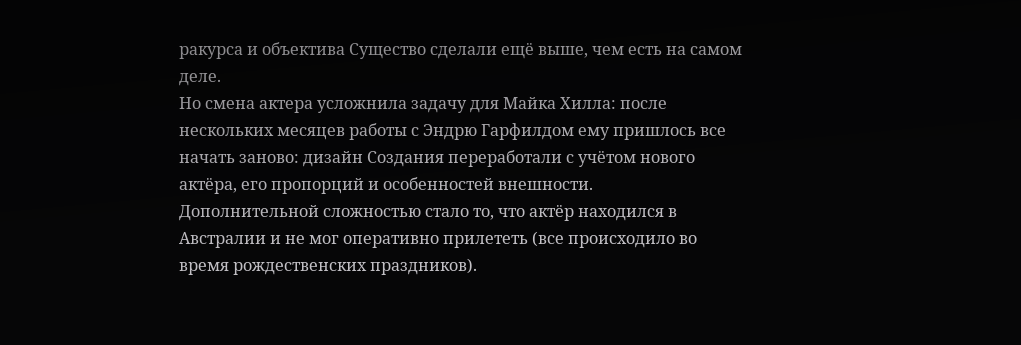ракурса и объектива Существо сделали ещё выше, чем есть на самом деле.
Но смена актера усложнила задачу для Майка Хилла: после нескольких месяцев работы с Эндрю Гарфилдом ему пришлось все начать заново: дизайн Создания переработали с учётом нового актёра, его пропорций и особенностей внешности.
Дополнительной сложностью стало то, что актёр находился в Австралии и не мог оперативно прилететь (все происходило во время рождественских праздников).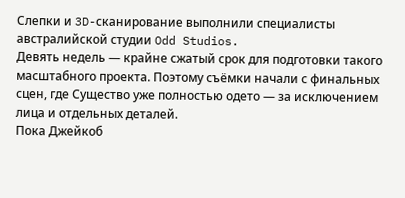Слепки и 3D-сканирование выполнили специалисты австралийской студии Odd Studios.
Девять недель — крайне сжатый срок для подготовки такого масштабного проекта. Поэтому съёмки начали с финальных сцен, где Существо уже полностью одето — за исключением лица и отдельных деталей.
Пока Джейкоб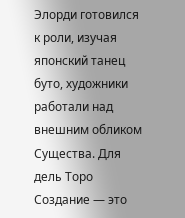Элорди готовился к роли, изучая японский танец буто, художники работали над внешним обликом Существа. Для дель Торо Создание — это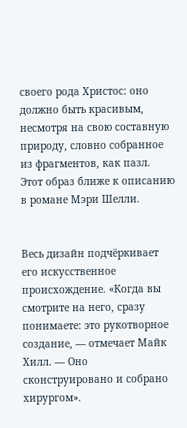своего рода Христос: оно должно быть красивым, несмотря на свою составную природу, словно собранное из фрагментов, как пазл. Этот образ ближе к описанию в романе Мэри Шелли.


Весь дизайн подчёркивает его искусственное происхождение. «Когда вы смотрите на него, сразу понимаете: это рукотворное создание, — отмечает Майк Хилл. — Оно сконструировано и собрано хирургом».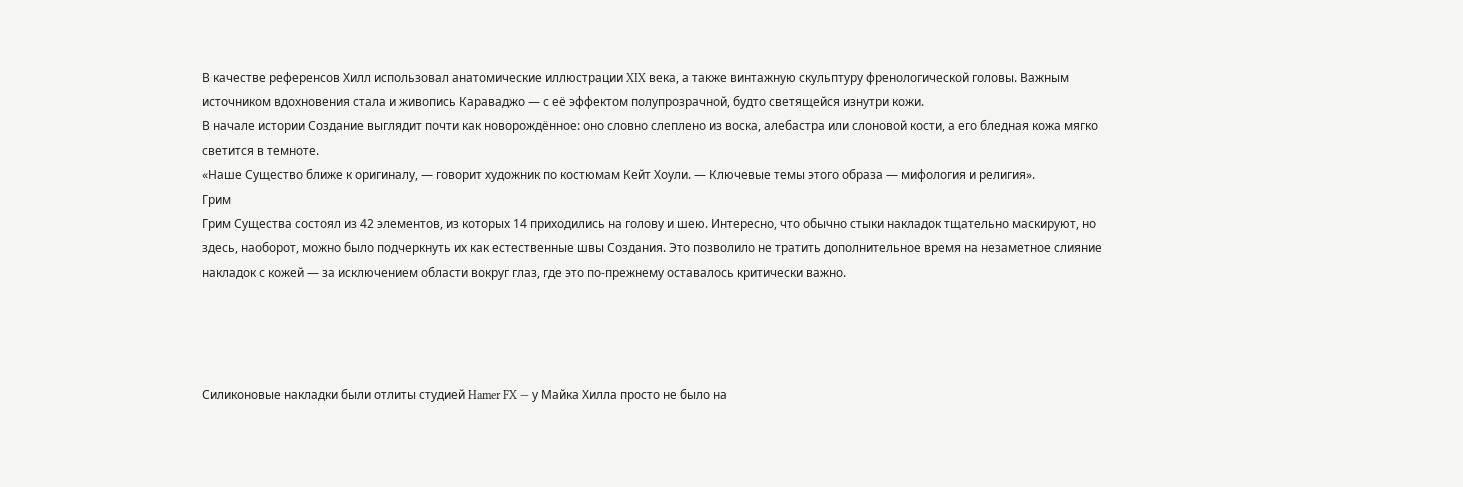В качестве референсов Хилл использовал анатомические иллюстрации XIX века, а также винтажную скульптуру френологической головы. Важным источником вдохновения стала и живопись Караваджо — с её эффектом полупрозрачной, будто светящейся изнутри кожи.
В начале истории Создание выглядит почти как новорождённое: оно словно слеплено из воска, алебастра или слоновой кости, а его бледная кожа мягко светится в темноте.
«Наше Существо ближе к оригиналу, — говорит художник по костюмам Кейт Хоули. — Ключевые темы этого образа — мифология и религия».
Грим
Грим Существа состоял из 42 элементов, из которых 14 приходились на голову и шею. Интересно, что обычно стыки накладок тщательно маскируют, но здесь, наоборот, можно было подчеркнуть их как естественные швы Создания. Это позволило не тратить дополнительное время на незаметное слияние накладок с кожей — за исключением области вокруг глаз, где это по-прежнему оставалось критически важно.




Силиконовые накладки были отлиты студией Hamer FX — у Майка Хилла просто не было на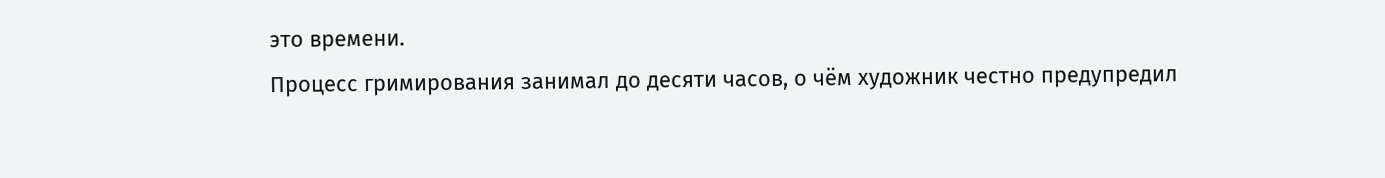это времени.
Процесс гримирования занимал до десяти часов, о чём художник честно предупредил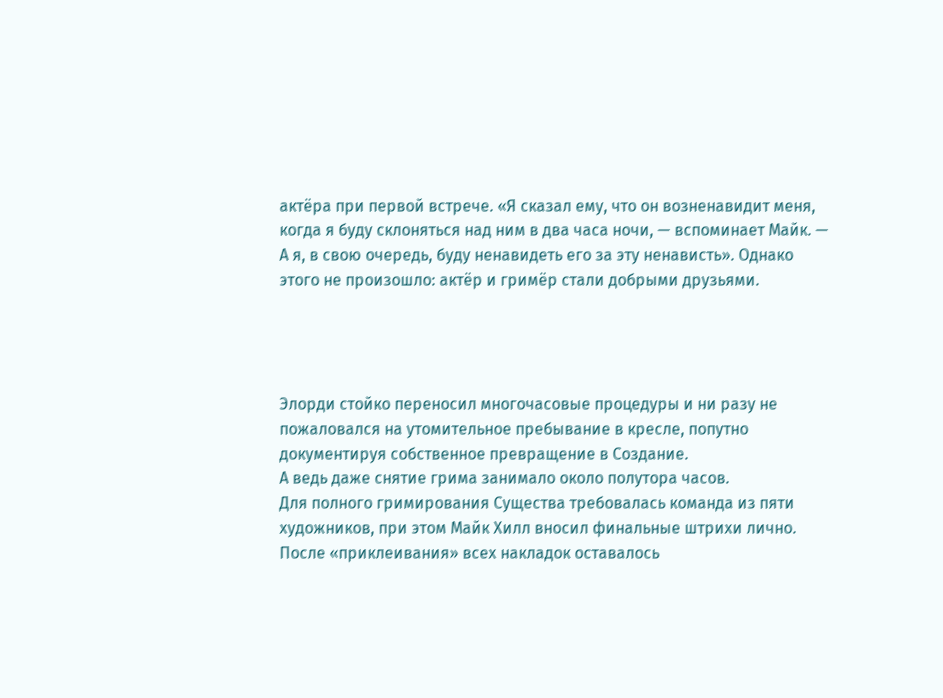актёра при первой встрече. «Я сказал ему, что он возненавидит меня, когда я буду склоняться над ним в два часа ночи, — вспоминает Майк. — А я, в свою очередь, буду ненавидеть его за эту ненависть». Однако этого не произошло: актёр и гримёр стали добрыми друзьями.




Элорди стойко переносил многочасовые процедуры и ни разу не пожаловался на утомительное пребывание в кресле, попутно документируя собственное превращение в Создание.
А ведь даже снятие грима занимало около полутора часов.
Для полного гримирования Существа требовалась команда из пяти художников, при этом Майк Хилл вносил финальные штрихи лично.
После «приклеивания» всех накладок оставалось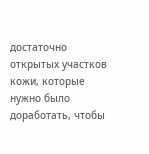достаточно открытых участков кожи, которые нужно было доработать, чтобы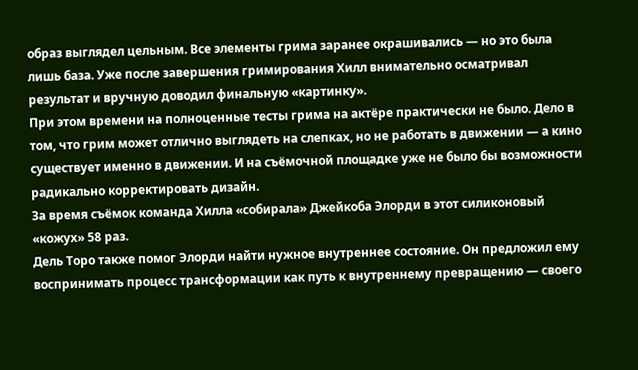образ выглядел цельным. Все элементы грима заранее окрашивались — но это была лишь база. Уже после завершения гримирования Хилл внимательно осматривал результат и вручную доводил финальную «картинку».
При этом времени на полноценные тесты грима на актёре практически не было. Дело в том, что грим может отлично выглядеть на слепках, но не работать в движении — а кино существует именно в движении. И на съёмочной площадке уже не было бы возможности радикально корректировать дизайн.
За время съёмок команда Хилла «собирала» Джейкоба Элорди в этот силиконовый «кожух» 58 раз.
Дель Торо также помог Элорди найти нужное внутреннее состояние. Он предложил ему воспринимать процесс трансформации как путь к внутреннему превращению — своего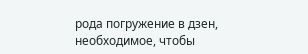рода погружение в дзен, необходимое, чтобы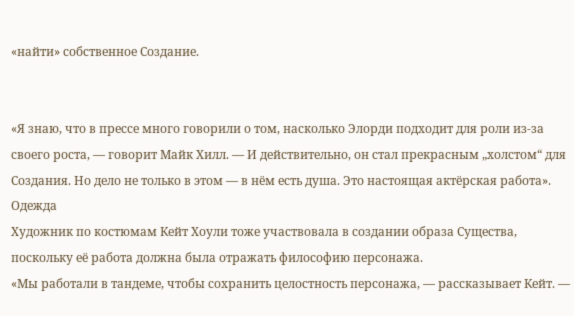«найти» собственное Создание.


«Я знаю, что в прессе много говорили о том, насколько Элорди подходит для роли из-за своего роста, — говорит Майк Хилл. — И действительно, он стал прекрасным „холстом“ для Создания. Но дело не только в этом — в нём есть душа. Это настоящая актёрская работа».
Одежда
Художник по костюмам Кейт Хоули тоже участвовала в создании образа Существа, поскольку её работа должна была отражать философию персонажа.
«Мы работали в тандеме, чтобы сохранить целостность персонажа, — рассказывает Кейт. —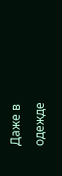Даже в одежде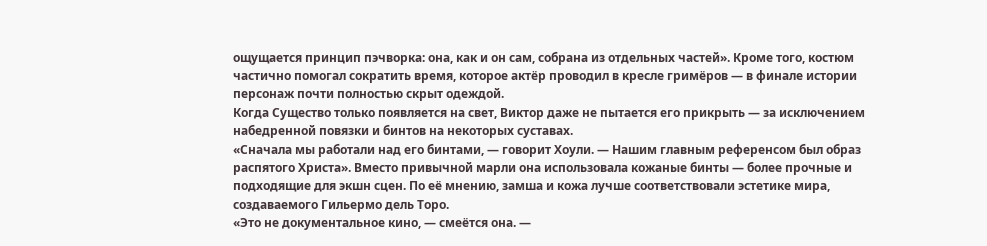ощущается принцип пэчворка: она, как и он сам, собрана из отдельных частей». Кроме того, костюм частично помогал сократить время, которое актёр проводил в кресле гримёров — в финале истории персонаж почти полностью скрыт одеждой.
Когда Существо только появляется на свет, Виктор даже не пытается его прикрыть — за исключением набедренной повязки и бинтов на некоторых суставах.
«Сначала мы работали над его бинтами, — говорит Хоули. — Нашим главным референсом был образ распятого Христа». Вместо привычной марли она использовала кожаные бинты — более прочные и подходящие для экшн сцен. По её мнению, замша и кожа лучше соответствовали эстетике мира, создаваемого Гильермо дель Торо.
«Это не документальное кино, — смеётся она. —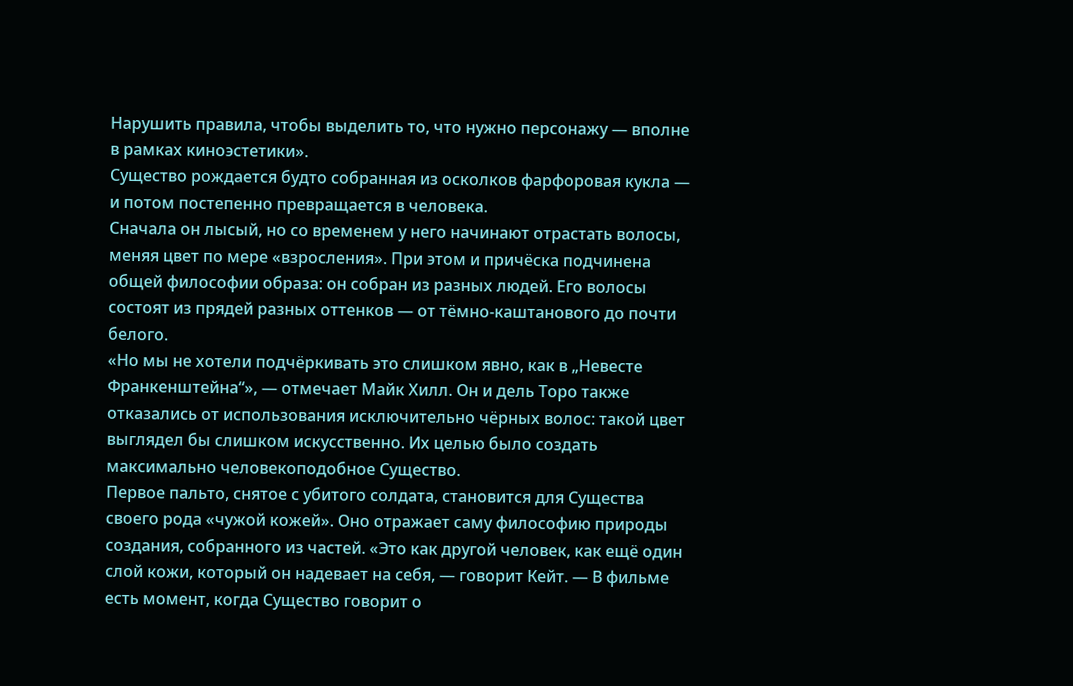Нарушить правила, чтобы выделить то, что нужно персонажу — вполне в рамках киноэстетики».
Существо рождается будто собранная из осколков фарфоровая кукла — и потом постепенно превращается в человека.
Сначала он лысый, но со временем у него начинают отрастать волосы, меняя цвет по мере «взросления». При этом и причёска подчинена общей философии образа: он собран из разных людей. Его волосы состоят из прядей разных оттенков — от тёмно-каштанового до почти белого.
«Но мы не хотели подчёркивать это слишком явно, как в „Невесте Франкенштейна“», — отмечает Майк Хилл. Он и дель Торо также отказались от использования исключительно чёрных волос: такой цвет выглядел бы слишком искусственно. Их целью было создать максимально человекоподобное Существо.
Первое пальто, снятое с убитого солдата, становится для Существа своего рода «чужой кожей». Оно отражает саму философию природы создания, собранного из частей. «Это как другой человек, как ещё один слой кожи, который он надевает на себя, — говорит Кейт. — В фильме есть момент, когда Существо говорит о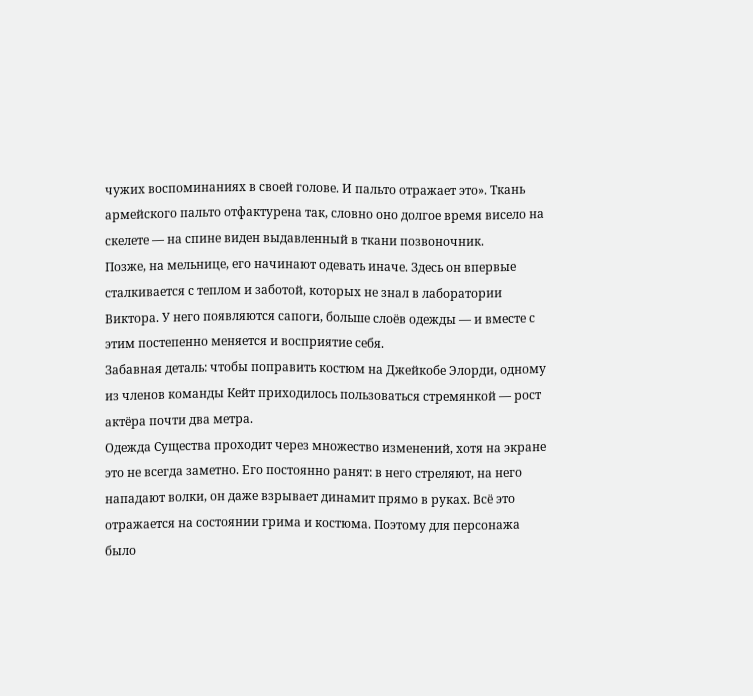чужих воспоминаниях в своей голове. И пальто отражает это». Ткань армейского пальто отфактурена так, словно оно долгое время висело на скелете — на спине виден выдавленный в ткани позвоночник.
Позже, на мельнице, его начинают одевать иначе. Здесь он впервые сталкивается с теплом и заботой, которых не знал в лаборатории Виктора. У него появляются сапоги, больше слоёв одежды — и вместе с этим постепенно меняется и восприятие себя.
Забавная деталь: чтобы поправить костюм на Джейкобе Элорди, одному из членов команды Кейт приходилось пользоваться стремянкой — рост актёра почти два метра.
Одежда Существа проходит через множество изменений, хотя на экране это не всегда заметно. Его постоянно ранят: в него стреляют, на него нападают волки, он даже взрывает динамит прямо в руках. Всё это отражается на состоянии грима и костюма. Поэтому для персонажа было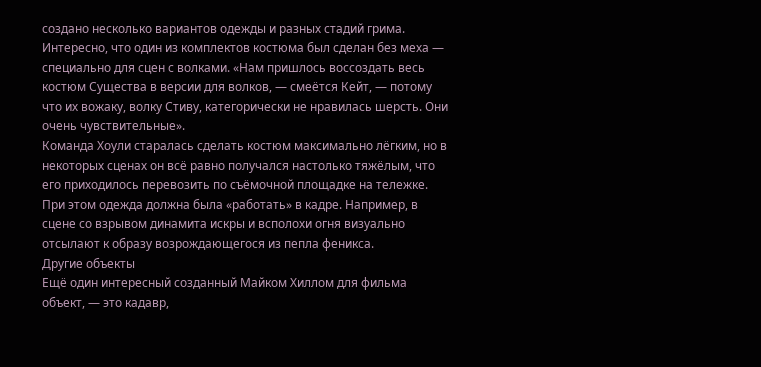создано несколько вариантов одежды и разных стадий грима.
Интересно, что один из комплектов костюма был сделан без меха — специально для сцен с волками. «Нам пришлось воссоздать весь костюм Существа в версии для волков, — смеётся Кейт, — потому что их вожаку, волку Стиву, категорически не нравилась шерсть. Они очень чувствительные».
Команда Хоули старалась сделать костюм максимально лёгким, но в некоторых сценах он всё равно получался настолько тяжёлым, что его приходилось перевозить по съёмочной площадке на тележке.
При этом одежда должна была «работать» в кадре. Например, в сцене со взрывом динамита искры и всполохи огня визуально отсылают к образу возрождающегося из пепла феникса.
Другие объекты
Ещё один интересный созданный Майком Хиллом для фильма объект, — это кадавр,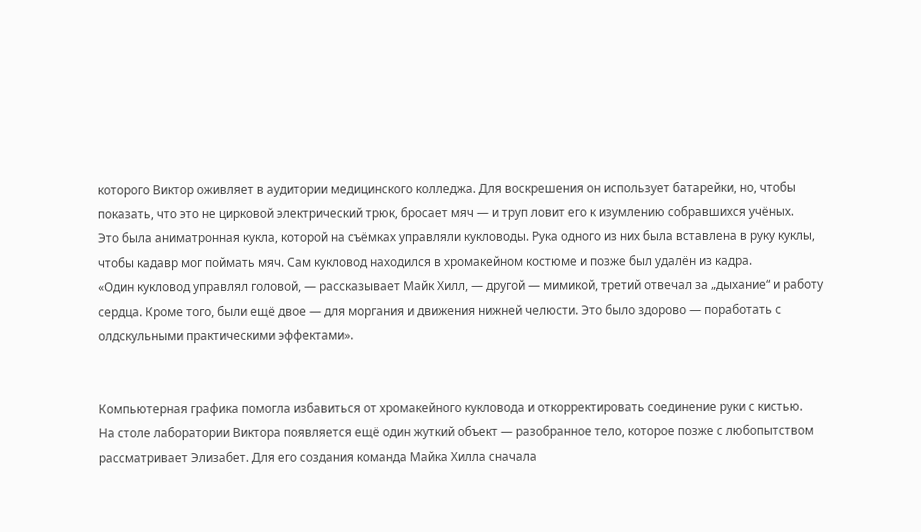которого Виктор оживляет в аудитории медицинского колледжа. Для воскрешения он использует батарейки, но, чтобы показать, что это не цирковой электрический трюк, бросает мяч — и труп ловит его к изумлению собравшихся учёных.
Это была аниматронная кукла, которой на съёмках управляли кукловоды. Рука одного из них была вставлена в руку куклы, чтобы кадавр мог поймать мяч. Сам кукловод находился в хромакейном костюме и позже был удалён из кадра.
«Один кукловод управлял головой, — рассказывает Майк Хилл, — другой — мимикой, третий отвечал за „дыхание“ и работу сердца. Кроме того, были ещё двое — для моргания и движения нижней челюсти. Это было здорово — поработать с олдскульными практическими эффектами».


Компьютерная графика помогла избавиться от хромакейного кукловода и откорректировать соединение руки с кистью.
На столе лаборатории Виктора появляется ещё один жуткий объект — разобранное тело, которое позже с любопытством рассматривает Элизабет. Для его создания команда Майка Хилла сначала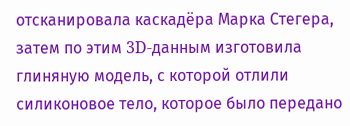отсканировала каскадёра Марка Стегера, затем по этим 3D-данным изготовила глиняную модель, с которой отлили силиконовое тело, которое было передано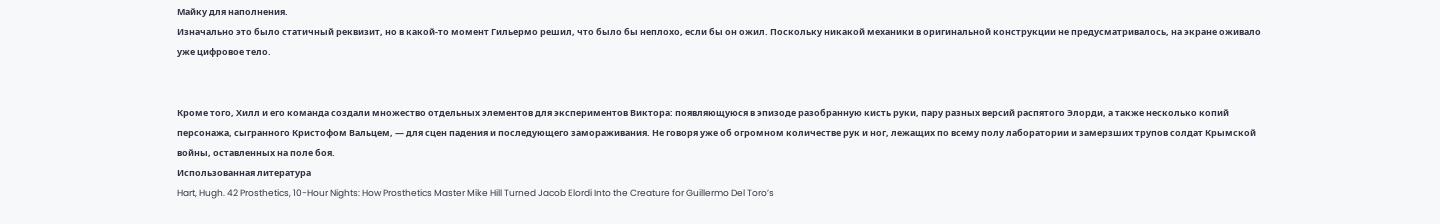Майку для наполнения.
Изначально это было статичный реквизит, но в какой-то момент Гильермо решил, что было бы неплохо, если бы он ожил. Поскольку никакой механики в оригинальной конструкции не предусматривалось, на экране оживало уже цифровое тело.


Кроме того, Хилл и его команда создали множество отдельных элементов для экспериментов Виктора: появляющуюся в эпизоде разобранную кисть руки, пару разных версий распятого Элорди, а также несколько копий персонажа, сыгранного Кристофом Вальцем, — для сцен падения и последующего замораживания. Не говоря уже об огромном количестве рук и ног, лежащих по всему полу лаборатории и замерзших трупов солдат Крымской войны, оставленных на поле боя.
Использованная литература
Hart, Hugh. 42 Prosthetics, 10-Hour Nights: How Prosthetics Master Mike Hill Turned Jacob Elordi Into the Creature for Guillermo Del Toro’s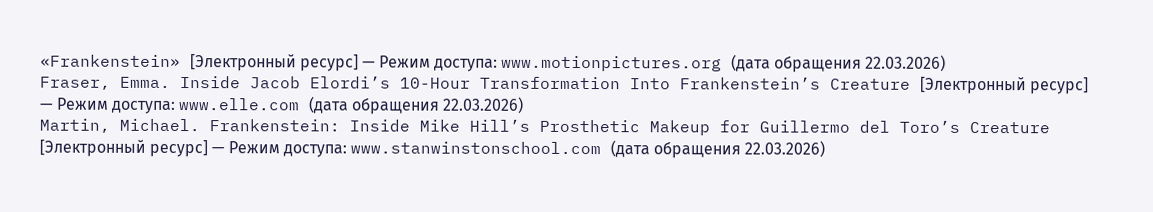«Frankenstein» [Электронный ресурс] — Режим доступа: www.motionpictures.org (дата обращения 22.03.2026)
Fraser, Emma. Inside Jacob Elordi’s 10-Hour Transformation Into Frankenstein’s Creature [Электронный ресурс] — Режим доступа: www.elle.com (дата обращения 22.03.2026)
Martin, Michael. Frankenstein: Inside Mike Hill’s Prosthetic Makeup for Guillermo del Toro’s Creature [Электронный ресурс] — Режим доступа: www.stanwinstonschool.com (дата обращения 22.03.2026)